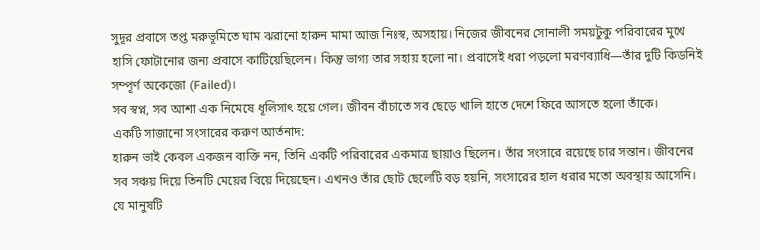সুদূর প্রবাসে তপ্ত মরুভূমিতে ঘাম ঝরানো হারুন মামা আজ নিঃস্ব, অসহায়। নিজের জীবনের সোনালী সময়টুকু পরিবারের মুখে হাসি ফোটানোর জন্য প্রবাসে কাটিয়েছিলেন। কিন্তু ভাগ্য তার সহায় হলো না। প্রবাসেই ধরা পড়লো মরণব্যাধি—তাঁর দুটি কিডনিই সম্পূর্ণ অকেজো (Failed)।
সব স্বপ্ন, সব আশা এক নিমেষে ধূলিসাৎ হয়ে গেল। জীবন বাঁচাতে সব ছেড়ে খালি হাতে দেশে ফিরে আসতে হলো তাঁকে।
একটি সাজানো সংসারের করুণ আর্তনাদ:
হারুন ভাই কেবল একজন ব্যক্তি নন, তিনি একটি পরিবারের একমাত্র ছায়াও ছিলেন। তাঁর সংসারে রয়েছে চার সন্তান। জীবনের সব সঞ্চয় দিয়ে তিনটি মেয়ের বিয়ে দিয়েছেন। এখনও তাঁর ছোট ছেলেটি বড় হয়নি, সংসারের হাল ধরার মতো অবস্থায় আসেনি। যে মানুষটি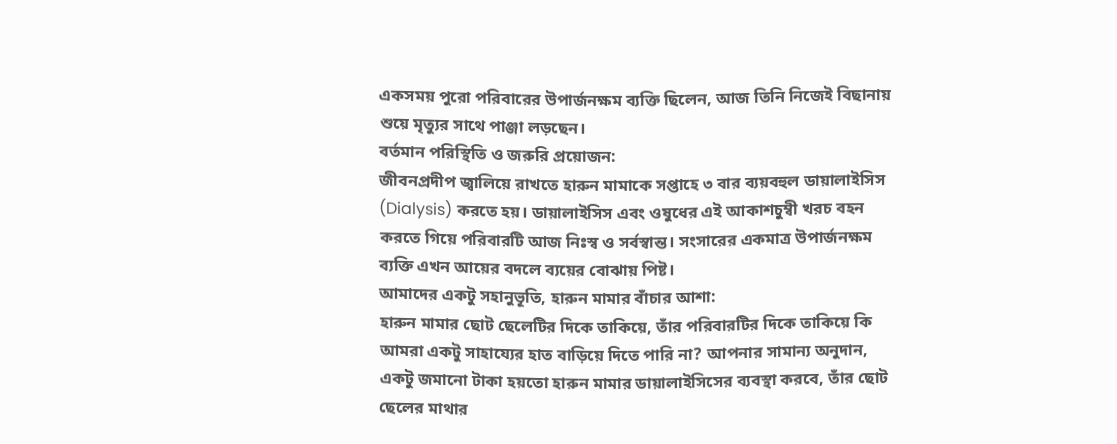একসময় পুরো পরিবারের উপার্জনক্ষম ব্যক্তি ছিলেন, আজ তিনি নিজেই বিছানায় শুয়ে মৃত্যুর সাথে পাঞ্জা লড়ছেন।
বর্তমান পরিস্থিতি ও জরুরি প্রয়োজন:
জীবনপ্রদীপ জ্বালিয়ে রাখতে হারুন মামাকে সপ্তাহে ৩ বার ব্যয়বহুল ডায়ালাইসিস (Dialysis) করতে হয়। ডায়ালাইসিস এবং ওষুধের এই আকাশচুম্বী খরচ বহন করতে গিয়ে পরিবারটি আজ নিঃস্ব ও সর্বস্বান্ত। সংসারের একমাত্র উপার্জনক্ষম ব্যক্তি এখন আয়ের বদলে ব্যয়ের বোঝায় পিষ্ট।
আমাদের একটু সহানুভূতি, হারুন মামার বাঁচার আশা:
হারুন মামার ছোট ছেলেটির দিকে তাকিয়ে, তাঁর পরিবারটির দিকে তাকিয়ে কি আমরা একটু সাহায্যের হাত বাড়িয়ে দিতে পারি না? আপনার সামান্য অনুদান, একটু জমানো টাকা হয়তো হারুন মামার ডায়ালাইসিসের ব্যবস্থা করবে, তাঁর ছোট ছেলের মাথার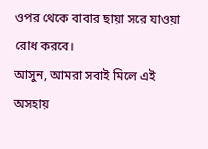ওপর থেকে বাবার ছায়া সরে যাওয়া রোধ করবে।
আসুন, আমরা সবাই মিলে এই অসহায়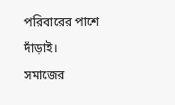পরিবারের পাশে দাঁড়াই। সমাজের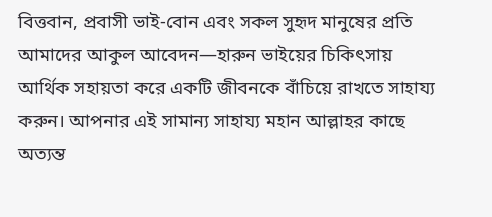বিত্তবান, প্রবাসী ভাই-বোন এবং সকল সুহৃদ মানুষের প্রতি আমাদের আকুল আবেদন—হারুন ভাইয়ের চিকিৎসায় আর্থিক সহায়তা করে একটি জীবনকে বাঁচিয়ে রাখতে সাহায্য করুন। আপনার এই সামান্য সাহায্য মহান আল্লাহর কাছে অত্যন্ত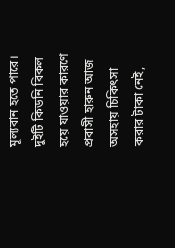মূল্যবান হতে পারে।
দুইটি কিডনি বিকল হয়ে যাওয়ার কারণে প্রবাসী হারুন আজ অসহায় চিকিৎসা করার টাকা নেই,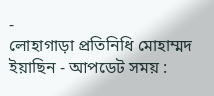-
লোহাগাড়া প্রতিনিধি মোহাম্মদ ইয়াছিন - আপডেট সময় :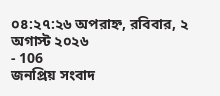০৪:২৭:২৬ অপরাহ্ন, রবিবার, ২ অগাস্ট ২০২৬
- 106
জনপ্রিয় সংবাদ